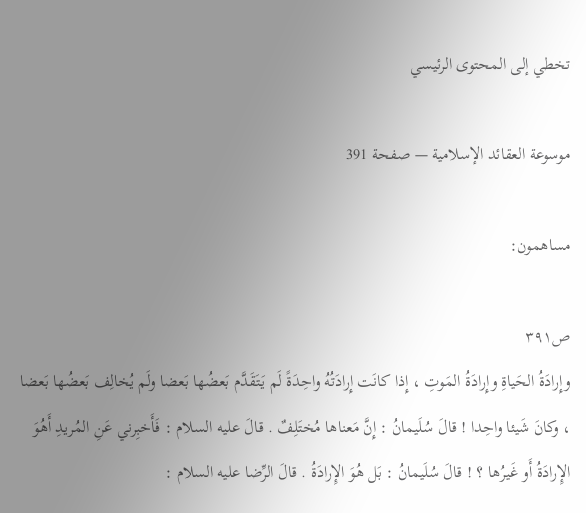تخطي إلى المحتوى الرئيسي

موسوعة العقائد الإسلامية — صفحة 391

مساهمون:

ص٣٩١
وإِرادَةُ الحَياةِ وإِرادَةُ المَوتِ ، إِذا كانَت إِرادَتُهُ واحِدَةً لَم يَتَقَدَّم بَعضُها بَعضا ولَم يُخالِف بَعضُها بَعضا ، وكانَ شَيئا واحِدا ! قالَ سُلَيمانُ : إِنَّ مَعناها مُختَلِفٌ . قالَ عليه السلام : فَأَخبِرني عَنِ المُريدِ أَهُوَ الإِرادَةُ أَو غَيرُها ؟ ! قالَ سُلَيمانُ : بَل هُوَ الإِرادَةُ . قالَ الرِّضا عليه السلام :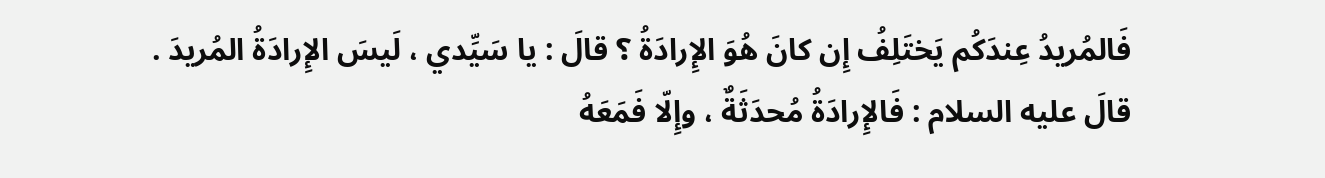فَالمُريدُ عِندَكُم يَختَلِفُ إِن كانَ هُوَ الإِرادَةُ ؟ قالَ : يا سَيِّدي ، لَيسَ الإِرادَةُ المُريدَ . قالَ عليه السلام : فَالإِرادَةُ مُحدَثَةٌ ، وإِلّا فَمَعَهُ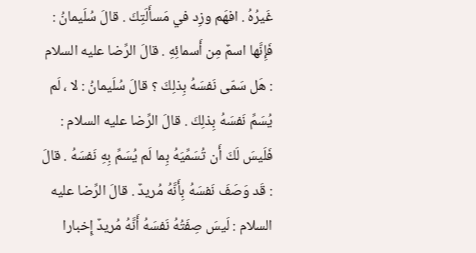غَيرُهُ . افهَم وزِد في مَسأَلَتِكَ . قالَ سُلَيمانُ : فَإِنَّها اسمٌ مِن أَسمائِهِ . قالَ الرِّضا عليه السلام : هَل سَمّى نَفسَهُ بِذلِكَ ؟ قالَ سُلَيمانُ : لا ، لَم يُسَمِّ نَفسَهُ بِذلِكَ . قالَ الرِّضا عليه السلام : فَلَيسَ لَكَ أَن تُسَمِّيَهُ بِما لَم يُسَمِّ بِهِ نَفسَهُ . قالَ : قَد وَصَفَ نَفسَهُ بِأَنَّهُ مُريدٌ . قالَ الرِّضا عليه السلام : لَيسَ صِفَتُهُ نَفسَهُ أَنَّهُ مُريدٌ إِخبارا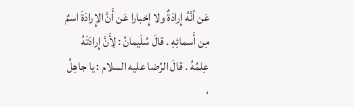عَن أنَّهُ إِرادَةٌ ولا إِخبارا عَن أَنَّ الإِرادَةَ اسمٌ مِن أَسمائِهِ . قالَ سُلَيمانُ : لِأَنَّ إِرادَتَهُ عِلمُهُ . قالَ الرِّضا عليه السلام : يا جاهِلُ ،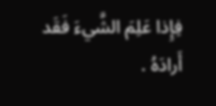فِإِذا عَلِمَ الشَّيءَ فَقَد أَرادَهُ .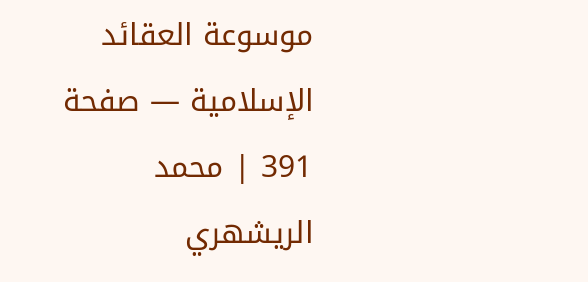موسوعة العقائد الإسلامية — صفحة 391 | محمد الريشهري